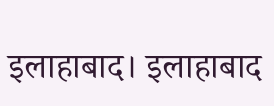इलाहाबाद। इलाहाबाद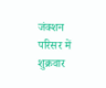जंक्शन परिसर में शुक्रवार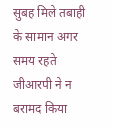सुबह मिले तबाही के सामान अगर समय रहते जीआरपी ने न बरामद किया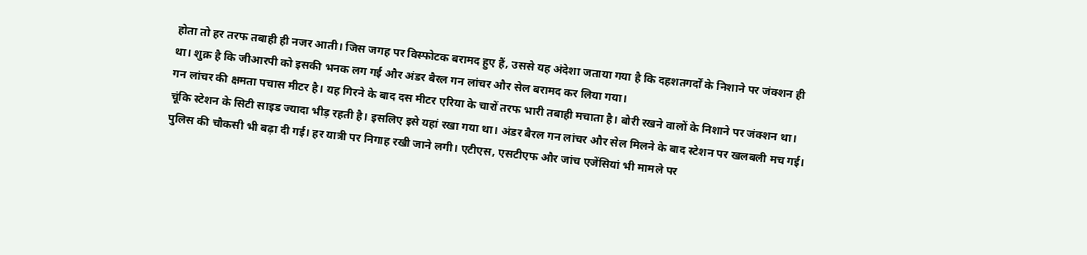होता तो हर तरफ तबाही ही नजर आती। जिस जगह पर विस्फोटक बरामद हुए हैं, उससे यह अंदेशा जताया गया है कि दहशतगर्दों के निशाने पर जंक्शन ही था। शुक्र है कि जीआरपी को इसकी भनक लग गई और अंडर बैरल गन लांचर और सेल बरामद कर लिया गया।
गन लांचर की क्षमता पचास मीटर है। यह गिरने के बाद दस मीटर एरिया के चारों तरफ भारी तबाही मचाता है। बोरी रखने वालों के निशाने पर जंक्शन था। चूंकि स्टेशन के सिटी साइड ज्यादा भीड़ रहती है। इसलिए इसे यहां रखा गया था। अंडर बैरल गन लांचर और सेल मिलने के बाद स्टेशन पर खलबली मच गई। पुलिस की चौकसी भी बढ़ा दी गई। हर यात्री पर निगाह रखी जाने लगी। एटीएस, एसटीएफ और जांच एजेंसियां भी मामले पर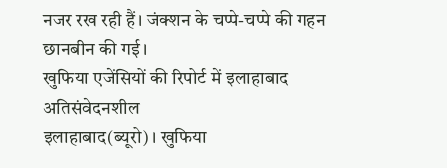नजर रख रही हैं। जंक्शन के चप्पे-चप्पे की गहन छानबीन की गई।
खुफिया एजेंसियों की रिपोर्ट में इलाहाबाद अतिसंवेदनशील
इलाहाबाद(ब्यूरो)। खुफिया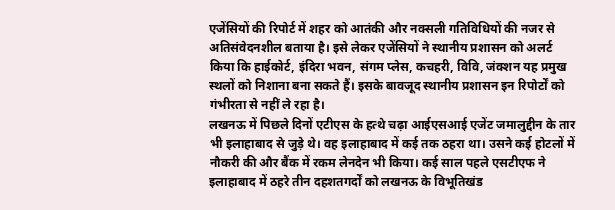एजेंसियों की रिपोर्ट में शहर को आतंकी और नक्सली गतिविधियों की नजर से अतिसंवेदनशील बताया है। इसे लेकर एजेंसियों ने स्थानीय प्रशासन को अलर्ट किया कि हाईकोर्ट, इंदिरा भवन, संगम प्लेस, कचहरी, विवि, जंक्शन यह प्रमुख स्थलों को निशाना बना सकते हैं। इसके बावजूद स्थानीय प्रशासन इन रिपोर्टों को गंभीरता से नहीं ले रहा है।
लखनऊ में पिछले दिनों एटीएस के हत्थे चढ़ा आईएसआई एजेंट जमालुद्दीन के तार भी इलाहाबाद से जुड़े थे। वह इलाहाबाद में कई तक ठहरा था। उसने कई होटलों में नौकरी की और बैंक में रकम लेनदेन भी किया। कई साल पहले एसटीएफ ने इलाहाबाद में ठहरे तीन दहशतगर्दों को लखनऊ के विभूतिखंड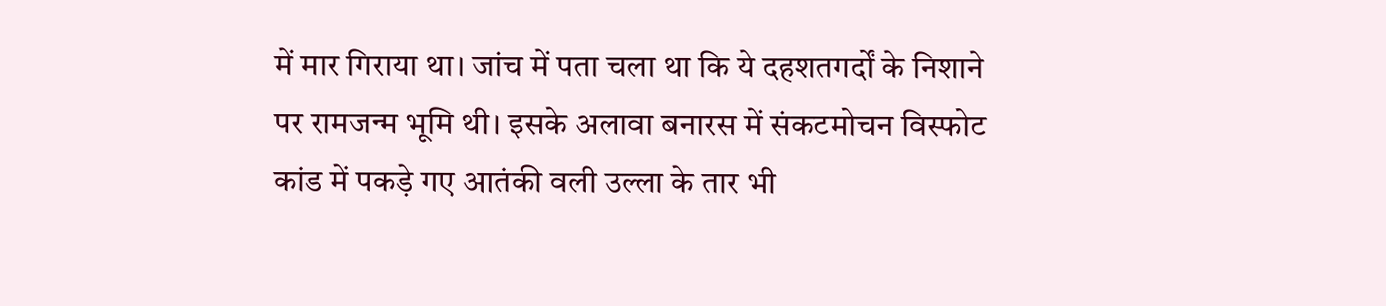में मार गिराया था। जांच में पता चला था कि ये दहशतगर्दों के निशाने पर रामजन्म भूमि थी। इसके अलावा बनारस में संकटमोचन विस्फोट कांड में पकड़े गए आतंकी वली उल्ला के तार भी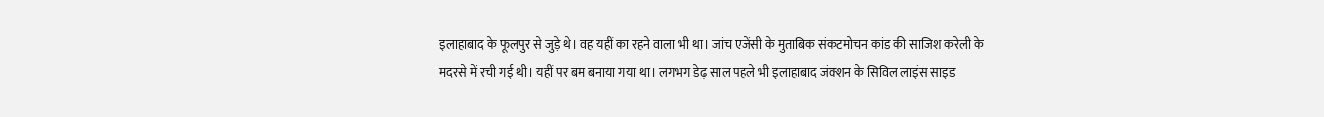इलाहाबाद के फूलपुर से जुड़े थे। वह यहीं का रहने वाला भी था। जांच एजेंसी के मुताबिक संकटमोचन कांड की साजिश करेली के मदरसे में रची गई थी। यहीं पर बम बनाया गया था। लगभग डेढ़ साल पहले भी इलाहाबाद जंक्शन के सिविल लाइंस साइड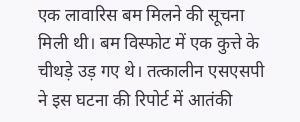एक लावारिस बम मिलने की सूचना मिली थी। बम विस्फोट में एक कुत्ते के चीथड़े उड़ गए थे। तत्कालीन एसएसपी ने इस घटना की रिपोर्ट में आतंकी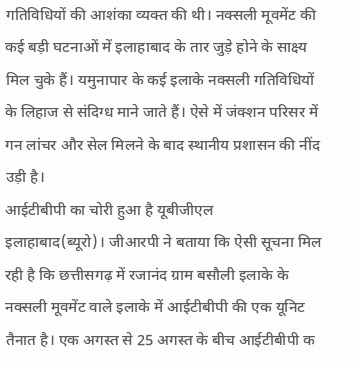गतिविधियों की आशंका व्यक्त की थी। नक्सली मूवमेंट की कई बड़ी घटनाओं में इलाहाबाद के तार जुड़े होने के साक्ष्य मिल चुके हैं। यमुनापार के कई इलाके नक्सली गतिविधियों के लिहाज से संदिग्ध माने जाते हैं। ऐसे में जंक्शन परिसर में गन लांचर और सेल मिलने के बाद स्थानीय प्रशासन की नींद उड़ी है।
आईटीबीपी का चोरी हुआ है यूबीजीएल
इलाहाबाद(ब्यूरो)। जीआरपी ने बताया कि ऐसी सूचना मिल रही है कि छत्तीसगढ़ में रजानंद ग्राम बसौली इलाके के नक्सली मूवमेंट वाले इलाके में आईटीबीपी की एक यूनिट तैनात है। एक अगस्त से 25 अगस्त के बीच आईटीबीपी क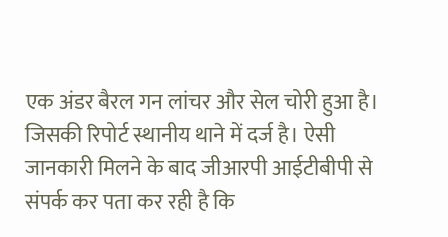एक अंडर बैरल गन लांचर और सेल चोरी हुआ है। जिसकी रिपोर्ट स्थानीय थाने में दर्ज है। ऐसी जानकारी मिलने के बाद जीआरपी आईटीबीपी से संपर्क कर पता कर रही है कि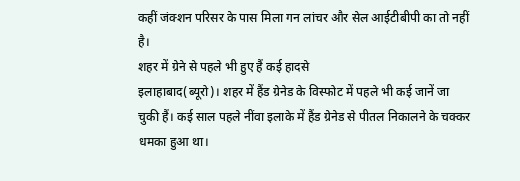कहीं जंक्शन परिसर के पास मिला गन लांचर और सेल आईटीबीपी का तो नहीं है।
शहर में ग्रेने से पहले भी हुए हैं कई हादसे
इलाहाबाद(ब्यूरो)। शहर में हैंड ग्रेनेड के विस्फोट में पहले भी कई जानें जा चुकी हैं। कई साल पहले नींवा इलाके में हैंड ग्रेनेड से पीतल निकालने के चक्कर धमका हुआ था।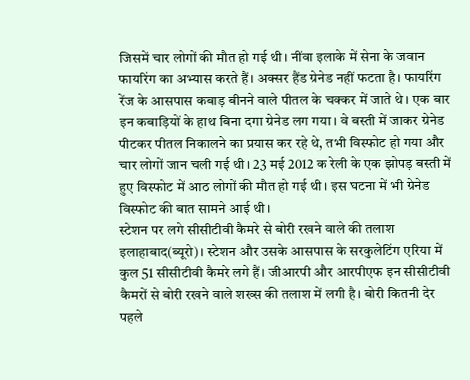जिसमें चार लोगों की मौत हो गई थी। नींवा इलाके में सेना के जवान फायरिंग का अभ्यास करते हैं। अक्सर हैंड ग्रेनेड नहीं फटता है। फायरिंग रेंज के आसपास कबाड़ बीनने वाले पीतल के चक्कर में जाते थे। एक बार इन कबाड़ियों के हाथ बिना दगा ग्रेनेड लग गया। वे बस्ती में जाकर ग्रेनेड पीटकर पीतल निकालने का प्रयास कर रहे थे, तभी विस्फोट हो गया और चार लोगों जान चली गई थी। 23 मई 2012 क रेली के एक झोपड़ बस्ती में हुए विस्फोट में आठ लोगों की मौत हो गई थी। इस घटना में भी ग्रेनेड विस्फोट की बात सामने आई थी।
स्टेशन पर लगे सीसीटीवी कैमरे से बोरी रखने वाले की तलाश
इलाहाबाद(ब्यूरो)। स्टेशन और उसके आसपास के सरकुलेटिंग एरिया में कुल 51 सीसीटीवी कैमरे लगे हैं। जीआरपी और आरपीएफ इन सीसीटीवी कैमरों से बोरी रखने वाले शख्स की तलाश में लगी है। बोरी कितनी देर पहले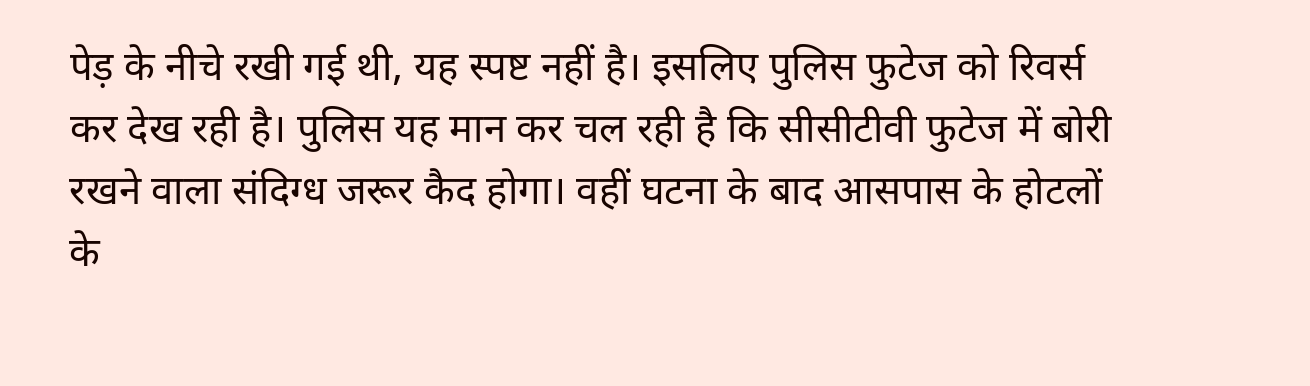पेड़ के नीचे रखी गई थी, यह स्पष्ट नहीं है। इसलिए पुलिस फुटेज को रिवर्स कर देख रही है। पुलिस यह मान कर चल रही है कि सीसीटीवी फुटेज में बोरी रखने वाला संदिग्ध जरूर कैद होगा। वहीं घटना के बाद आसपास के होटलों के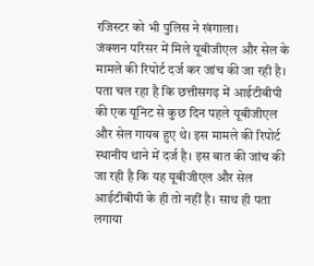रजिस्टर को भी पुलिस ने खंगाला।
जंक्शन परिसर में मिले यूबीजीएल और सेल के मामले की रिपोर्ट दर्ज कर जांच की जा रही है। पता चल रहा है कि छत्तीसगढ़ में आईटीबीपी की एक यूनिट से कुछ दिन पहले यूबीजीएल और सेल गायब हुए थे। इस मामले की रिपोर्ट स्थानीय थाने में दर्ज है। इस बात की जांच की जा रही है कि यह यूबीजीएल और सेल आईटीबीपी के ही तो नहीं है। साथ ही पता लगाया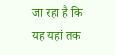जा रहा है कि यह यहां तक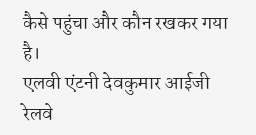कैसे पहुंचा और कौन रखकर गया है।
एलवी एंटनी देवकुमार आईजी रेलवे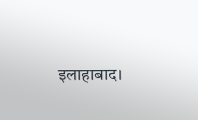इलाहाबाद।